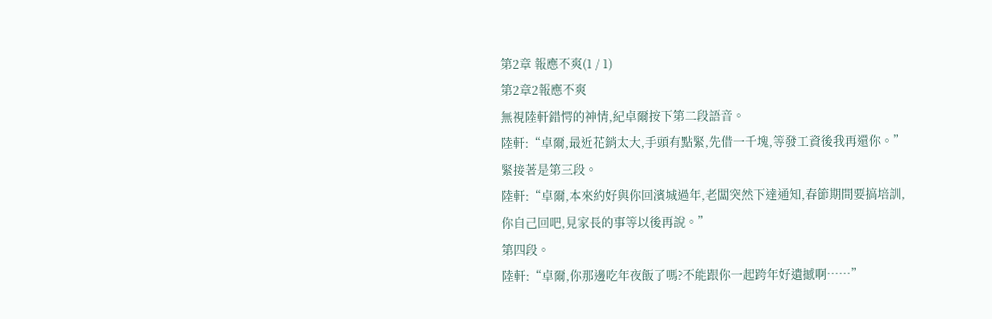第2章 報應不爽(1 / 1)
第2章2報應不爽
無視陸軒錯愕的神情,紀卓爾按下第二段語音。
陸軒:“卓爾,最近花銷太大,手頭有點緊,先借一千塊,等發工資後我再還你。”
緊接著是第三段。
陸軒:“卓爾,本來約好與你回濱城過年,老闆突然下達通知,春節期間要搞培訓,你自己回吧,見家長的事等以後再說。”
第四段。
陸軒:“卓爾,你那邊吃年夜飯了嗎?不能跟你一起跨年好遺撼啊……”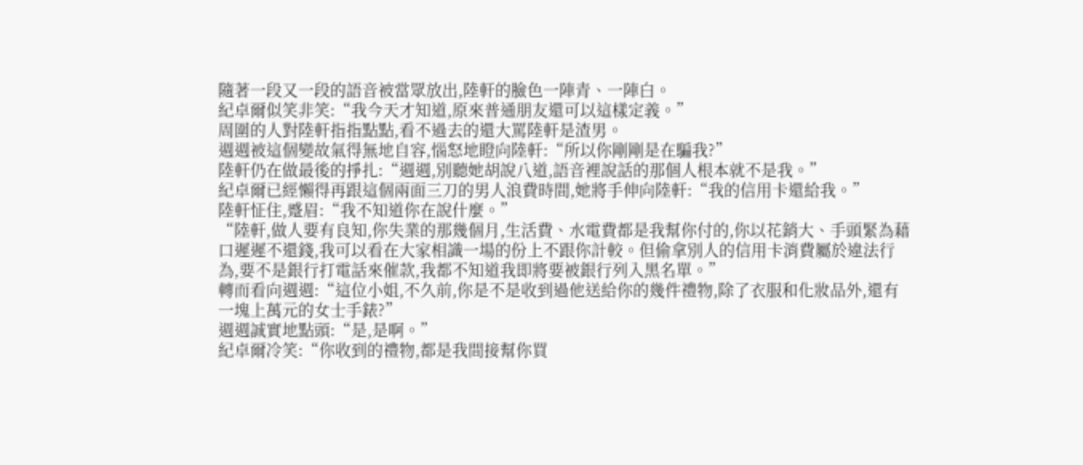隨著一段又一段的語音被當眾放出,陸軒的臉色一陣青、一陣白。
紀卓爾似笑非笑:“我今天才知道,原來普通朋友還可以這樣定義。”
周圍的人對陸軒指指點點,看不過去的還大罵陸軒是渣男。
週週被這個變故氣得無地自容,惱怒地瞪向陸軒:“所以你剛剛是在騙我?”
陸軒仍在做最後的掙扎:“週週,別聽她胡說八道,語音裡說話的那個人根本就不是我。”
紀卓爾已經懶得再跟這個兩面三刀的男人浪費時間,她將手伸向陸軒:“我的信用卡還給我。”
陸軒怔住,蹙眉:“我不知道你在說什麼。”
“陸軒,做人要有良知,你失業的那幾個月,生活費、水電費都是我幫你付的,你以花銷大、手頭緊為藉口遲遲不還錢,我可以看在大家相識一場的份上不跟你計較。但偷拿別人的信用卡消費屬於違法行為,要不是銀行打電話來催款,我都不知道我即將要被銀行列入黑名單。”
轉而看向週週:“這位小姐,不久前,你是不是收到過他送給你的幾件禮物,除了衣服和化妝品外,還有一塊上萬元的女士手錶?”
週週誠實地點頭:“是,是啊。”
紀卓爾冷笑:“你收到的禮物,都是我間接幫你買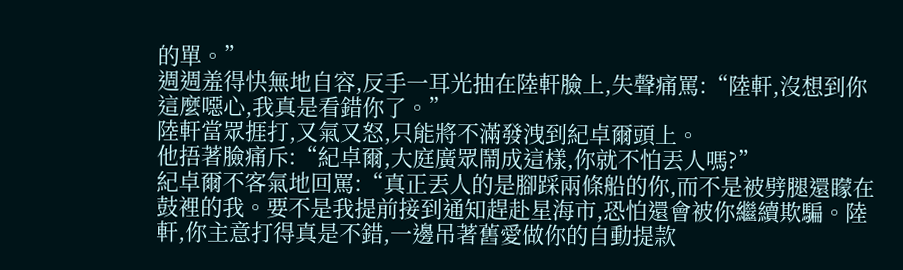的單。”
週週羞得快無地自容,反手一耳光抽在陸軒臉上,失聲痛罵:“陸軒,沒想到你這麼噁心,我真是看錯你了。”
陸軒當眾捱打,又氣又怒,只能將不滿發洩到紀卓爾頭上。
他捂著臉痛斥:“紀卓爾,大庭廣眾鬧成這樣,你就不怕丟人嗎?”
紀卓爾不客氣地回罵:“真正丟人的是腳踩兩條船的你,而不是被劈腿還矇在鼓裡的我。要不是我提前接到通知趕赴星海市,恐怕還會被你繼續欺騙。陸軒,你主意打得真是不錯,一邊吊著舊愛做你的自動提款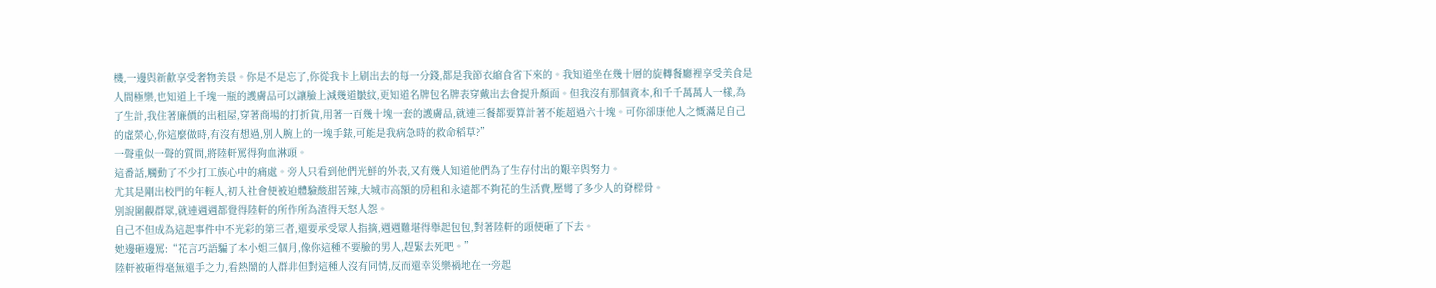機,一邊與新歡享受奢物美景。你是不是忘了,你從我卡上刷出去的每一分錢,都是我節衣縮食省下來的。我知道坐在幾十層的旋轉餐廳裡享受美食是人間極樂,也知道上千塊一瓶的護膚品可以讓臉上減幾道皺紋,更知道名牌包名牌表穿戴出去會提升顏面。但我沒有那個資本,和千千萬萬人一樣,為了生計,我住著廉價的出租屋,穿著商場的打折貨,用著一百幾十塊一套的護膚品,就連三餐都要算計著不能超過六十塊。可你卻康他人之慨滿足自己的虛榮心,你這麼做時,有沒有想過,別人腕上的一塊手錶,可能是我病急時的救命稻草?”
一聲重似一聲的質問,將陸軒罵得狗血淋頭。
這番話,觸動了不少打工族心中的痛處。旁人只看到他們光鮮的外表,又有幾人知道他們為了生存付出的艱辛與努力。
尤其是剛出校門的年輕人,初入社會便被迫體驗酸甜苦辣,大城市高額的房租和永遠都不夠花的生活費,壓彎了多少人的脊樑骨。
別說圍觀群眾,就連週週都覺得陸軒的所作所為渣得天怒人怨。
自己不但成為這起事件中不光彩的第三者,還要承受眾人指摘,週週難堪得舉起包包,對著陸軒的頭便砸了下去。
她邊砸邊罵:“花言巧語騙了本小姐三個月,像你這種不要臉的男人,趕緊去死吧。”
陸軒被砸得毫無還手之力,看熱鬧的人群非但對這種人沒有同情,反而還幸災樂禍地在一旁起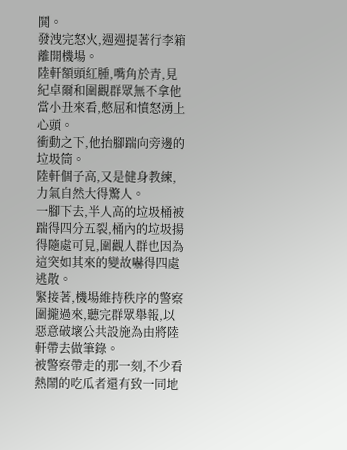鬨。
發洩完怒火,週週提著行李箱離開機場。
陸軒額頭紅腫,嘴角於青,見紀卓爾和圍觀群眾無不拿他當小丑來看,憋屈和憤怒湧上心頭。
衝動之下,他抬腳踹向旁邊的垃圾筒。
陸軒個子高,又是健身教練,力氣自然大得驚人。
一腳下去,半人高的垃圾桶被踹得四分五裂,桶內的垃圾揚得隨處可見,圍觀人群也因為這突如其來的變故嚇得四處逃散。
緊接著,機場維持秩序的警察圍攏過來,聽完群眾舉報,以惡意破壞公共設施為由將陸軒帶去做筆錄。
被警察帶走的那一刻,不少看熱鬧的吃瓜者還有致一同地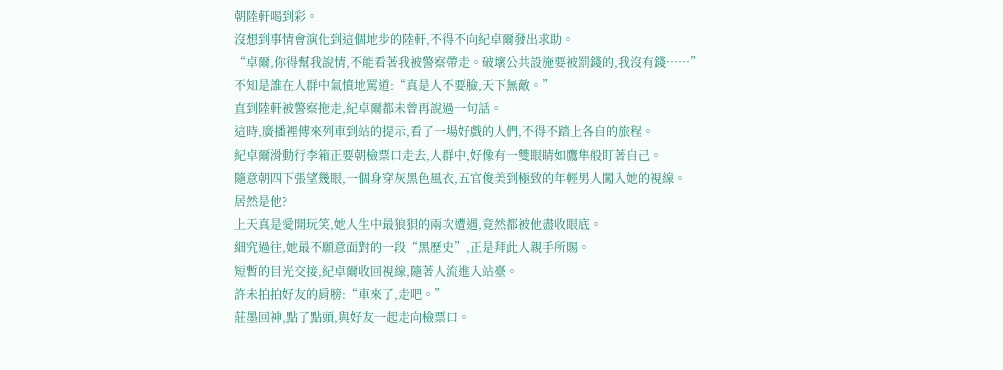朝陸軒喝到彩。
沒想到事情會演化到這個地步的陸軒,不得不向紀卓爾發出求助。
“卓爾,你得幫我說情,不能看著我被警察帶走。破壞公共設施要被罰錢的,我沒有錢……”
不知是誰在人群中氣憤地罵道:“真是人不要臉,天下無敵。”
直到陸軒被警察拖走,紀卓爾都未曾再說過一句話。
這時,廣播裡傳來列車到站的提示,看了一場好戲的人們,不得不踏上各自的旅程。
紀卓爾滑動行李箱正要朝檢票口走去,人群中,好像有一雙眼睛如鷹隼般盯著自己。
隨意朝四下張望幾眼,一個身穿灰黑色風衣,五官俊美到極致的年輕男人闖入她的視線。
居然是他?
上天真是愛開玩笑,她人生中最狼狽的兩次遭遇,竟然都被他盡收眼底。
細究過往,她最不願意面對的一段“黑歷史”,正是拜此人親手所賜。
短暫的目光交接,紀卓爾收回視線,隨著人流進入站臺。
許未拍拍好友的肩膀:“車來了,走吧。”
莊墨回神,點了點頭,與好友一起走向檢票口。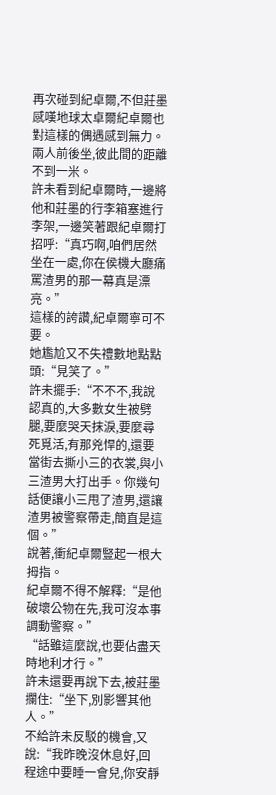再次碰到紀卓爾,不但莊墨感嘆地球太卓爾紀卓爾也對這樣的偶遇感到無力。
兩人前後坐,彼此間的距離不到一米。
許未看到紀卓爾時,一邊將他和莊墨的行李箱塞進行李架,一邊笑著跟紀卓爾打招呼:“真巧啊,咱們居然坐在一處,你在侯機大廳痛罵渣男的那一幕真是漂亮。”
這樣的誇讚,紀卓爾寧可不要。
她尷尬又不失禮數地點點頭:“見笑了。”
許未擺手:“不不不,我說認真的,大多數女生被劈腿,要麼哭天抹淚,要麼尋死覓活,有那兇悍的,還要當街去撕小三的衣裳,與小三渣男大打出手。你幾句話便讓小三甩了渣男,還讓渣男被警察帶走,簡直是這個。”
說著,衝紀卓爾豎起一根大拇指。
紀卓爾不得不解釋:“是他破壞公物在先,我可沒本事調動警察。”
“話雖這麼說,也要佔盡天時地利才行。”
許未還要再說下去,被莊墨攔住:“坐下,別影響其他人。”
不給許未反駁的機會,又說:“我昨晚沒休息好,回程途中要睡一會兒,你安靜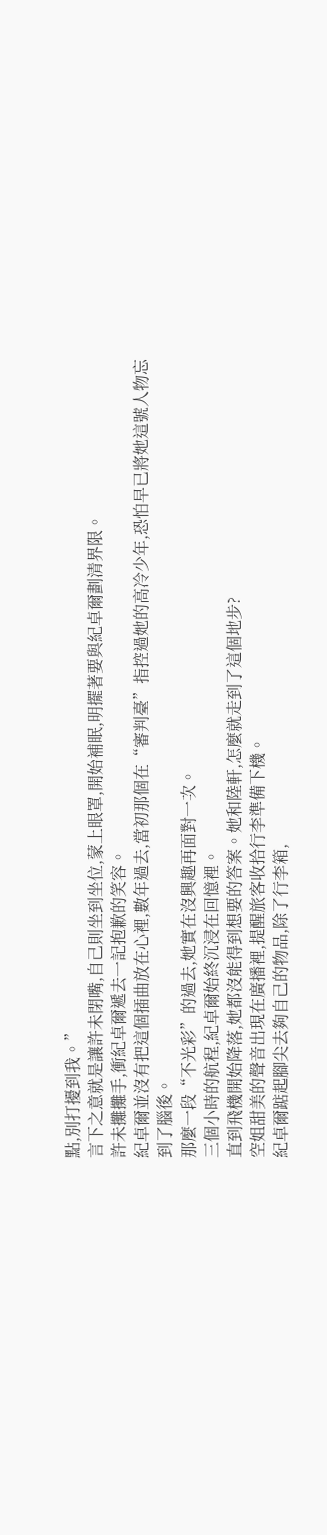點,別打擾到我。”
言下之意就是讓許未閉嘴,自己則坐到坐位,蒙上眼罩,開始補眠,明擺著要與紀卓爾劃清界限。
許未攤攤手,衝紀卓爾遞去一記抱歉的笑容。
紀卓爾並沒有把這個插曲放在心裡,數年過去,當初那個在“審判臺”指控過她的高冷少年,恐怕早已將她這號人物忘到了腦後。
那麼一段“不光彩”的過去,她實在沒興趣再面對一次。
三個小時的航程,紀卓爾始終沉浸在回憶裡。
直到飛機開始降落,她都沒能得到想要的答案。她和陸軒,怎麼就走到了這個地步?
空姐甜美的聲音出現在廣播裡,提醒旅客收拾行李準備下機。
紀卓爾踮起腳尖去夠自己的物品,除了行李箱,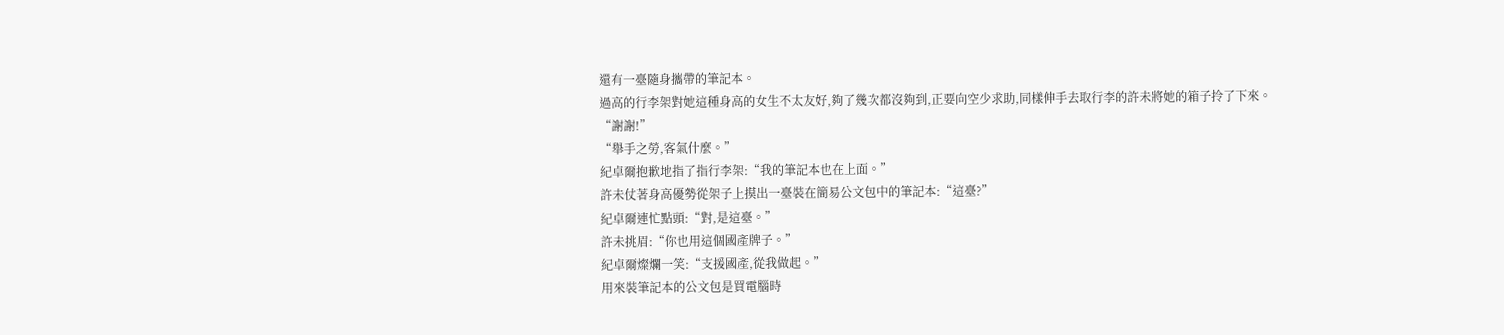還有一臺隨身攜帶的筆記本。
過高的行李架對她這種身高的女生不太友好,夠了幾次都沒夠到,正要向空少求助,同樣伸手去取行李的許未將她的箱子拎了下來。
“謝謝!”
“舉手之勞,客氣什麼。”
紀卓爾抱歉地指了指行李架:“我的筆記本也在上面。”
許未仗著身高優勢從架子上摸出一臺裝在簡易公文包中的筆記本:“這臺?”
紀卓爾連忙點頭:“對,是這臺。”
許未挑眉:“你也用這個國產牌子。”
紀卓爾燦爛一笑:“支援國產,從我做起。”
用來裝筆記本的公文包是買電腦時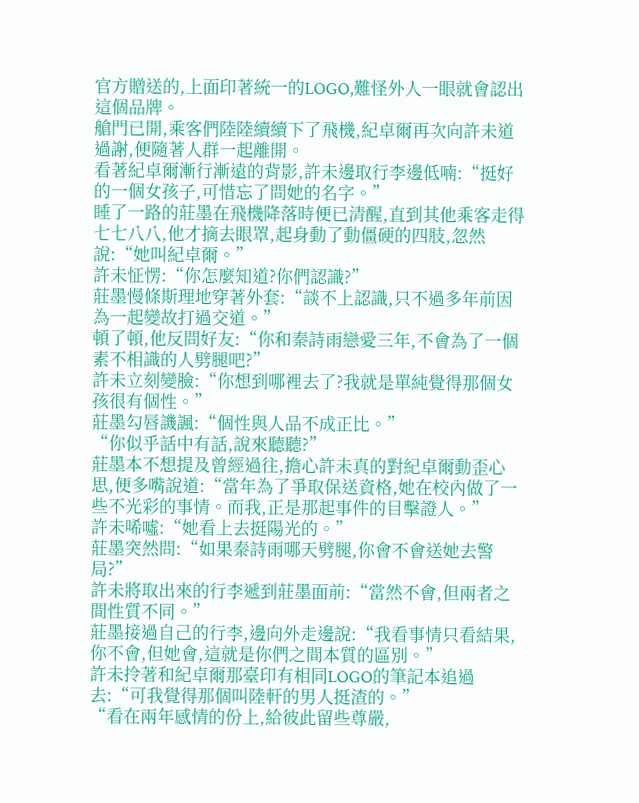官方贈送的,上面印著統一的LOGO,難怪外人一眼就會認出這個品牌。
艙門已開,乘客們陸陸續續下了飛機,紀卓爾再次向許未道過謝,便隨著人群一起離開。
看著紀卓爾漸行漸遠的背影,許未邊取行李邊低喃:“挺好的一個女孩子,可惜忘了問她的名字。”
睡了一路的莊墨在飛機降落時便已清醒,直到其他乘客走得七七八八,他才摘去眼罩,起身動了動僵硬的四肢,忽然說:“她叫紀卓爾。”
許未怔愣:“你怎麼知道?你們認識?”
莊墨慢條斯理地穿著外套:“談不上認識,只不過多年前因為一起變故打過交道。”
頓了頓,他反問好友:“你和秦詩雨戀愛三年,不會為了一個素不相識的人劈腿吧?”
許未立刻變臉:“你想到哪裡去了?我就是單純覺得那個女孩很有個性。”
莊墨勾唇譏諷:“個性與人品不成正比。”
“你似乎話中有話,說來聽聽?”
莊墨本不想提及曾經過往,擔心許未真的對紀卓爾動歪心思,便多嘴說道:“當年為了爭取保送資格,她在校內做了一些不光彩的事情。而我,正是那起事件的目擊證人。”
許未唏噓:“她看上去挺陽光的。”
莊墨突然問:“如果秦詩雨哪天劈腿,你會不會送她去警局?”
許未將取出來的行李遞到莊墨面前:“當然不會,但兩者之間性質不同。”
莊墨接過自己的行李,邊向外走邊說:“我看事情只看結果,你不會,但她會,這就是你們之間本質的區別。”
許未拎著和紀卓爾那臺印有相同LOGO的筆記本追過去:“可我覺得那個叫陸軒的男人挺渣的。”
“看在兩年感情的份上,給彼此留些尊嚴,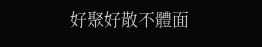好聚好散不體面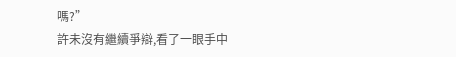嗎?”
許未沒有繼續爭辯,看了一眼手中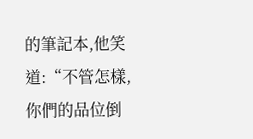的筆記本,他笑道:“不管怎樣,你們的品位倒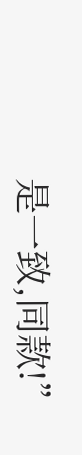是一致,同款!”